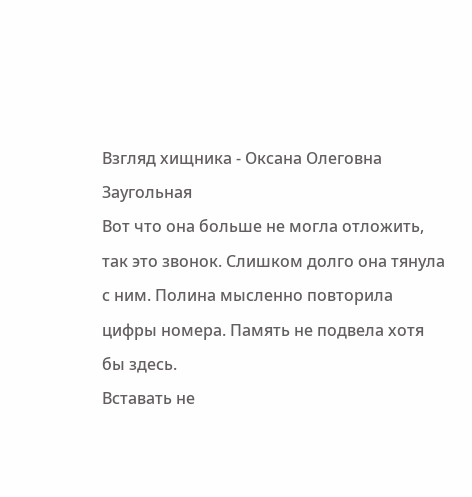Взгляд хищника - Оксана Олеговна Заугольная
Вот что она больше не могла отложить, так это звонок. Слишком долго она тянула с ним. Полина мысленно повторила цифры номера. Память не подвела хотя бы здесь.
Вставать не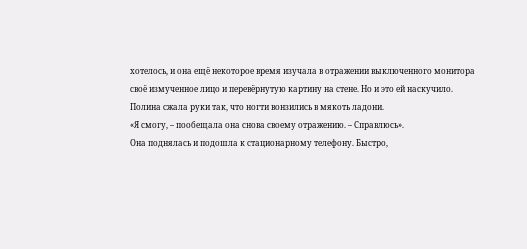хотелось, и она ещё некоторое время изучала в отражении выключенного монитора своё измученное лицо и перевёрнутую картину на стене. Но и это ей наскучило.
Полина сжала руки так, что ногти вонзились в мякоть ладони.
«Я смогу, – пообещала она снова своему отражению. – Справлюсь».
Она поднялась и подошла к стационарному телефону. Быстро,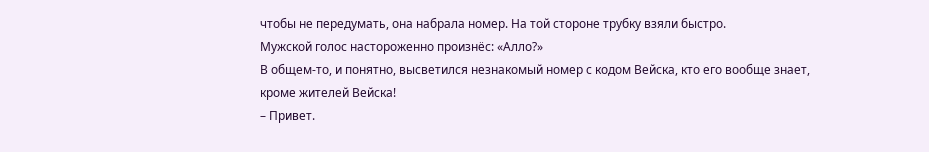чтобы не передумать, она набрала номер. На той стороне трубку взяли быстро.
Мужской голос настороженно произнёс: «Алло?»
В общем-то, и понятно, высветился незнакомый номер с кодом Вейска, кто его вообще знает, кроме жителей Вейска!
– Привет.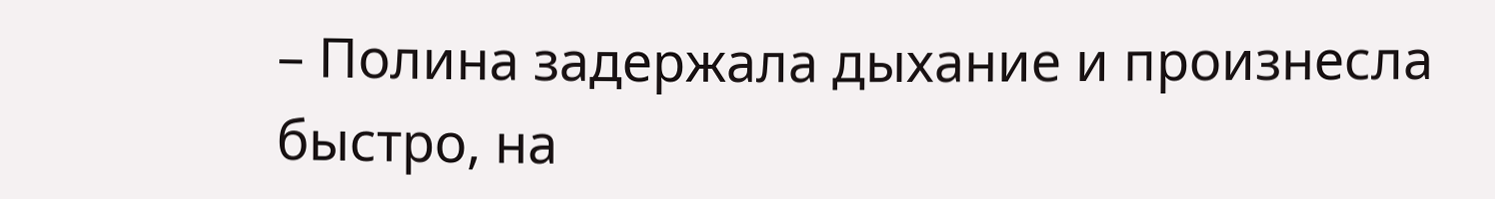– Полина задержала дыхание и произнесла быстро, на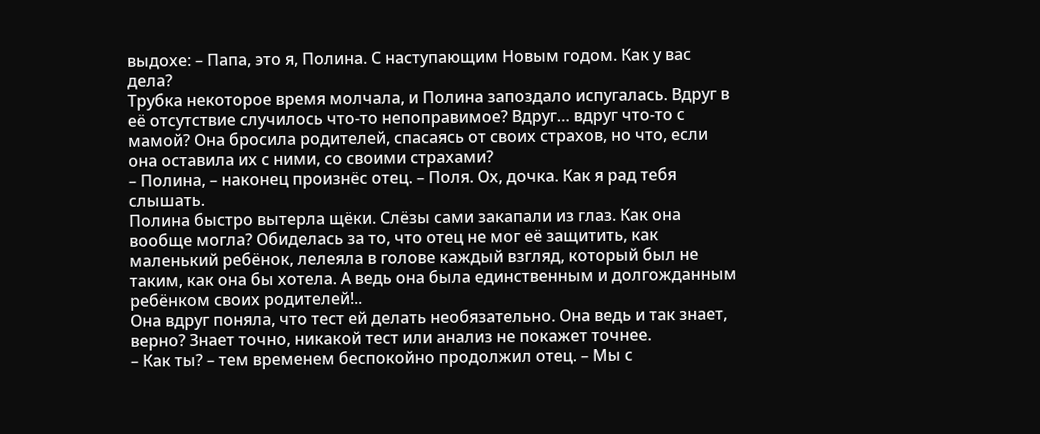выдохе: – Папа, это я, Полина. С наступающим Новым годом. Как у вас дела?
Трубка некоторое время молчала, и Полина запоздало испугалась. Вдруг в её отсутствие случилось что-то непоправимое? Вдруг… вдруг что-то с мамой? Она бросила родителей, спасаясь от своих страхов, но что, если она оставила их с ними, со своими страхами?
– Полина, – наконец произнёс отец. – Поля. Ох, дочка. Как я рад тебя слышать.
Полина быстро вытерла щёки. Слёзы сами закапали из глаз. Как она вообще могла? Обиделась за то, что отец не мог её защитить, как маленький ребёнок, лелеяла в голове каждый взгляд, который был не таким, как она бы хотела. А ведь она была единственным и долгожданным ребёнком своих родителей!..
Она вдруг поняла, что тест ей делать необязательно. Она ведь и так знает, верно? Знает точно, никакой тест или анализ не покажет точнее.
– Как ты? – тем временем беспокойно продолжил отец. – Мы с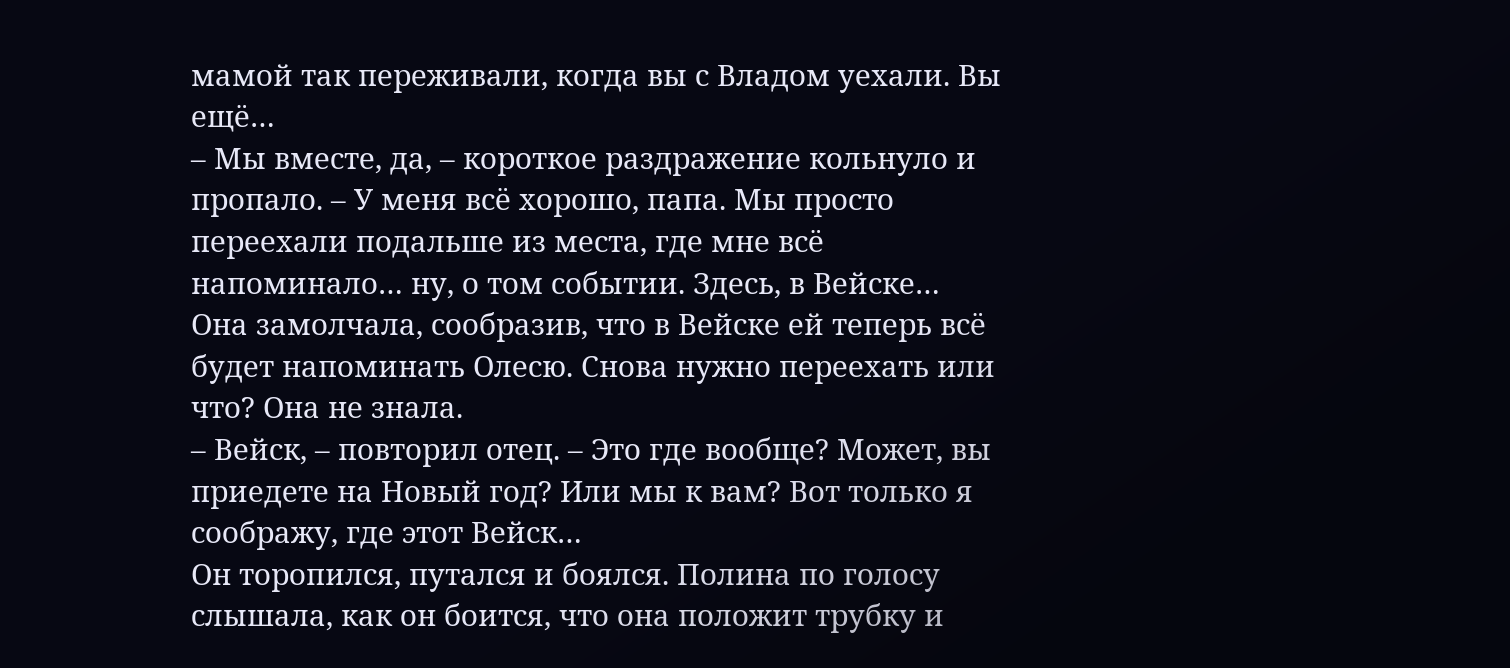мамой так переживали, когда вы с Владом уехали. Вы ещё…
– Мы вместе, да, – короткое раздражение кольнуло и пропало. – У меня всё хорошо, папа. Мы просто переехали подальше из места, где мне всё напоминало… ну, о том событии. Здесь, в Вейске…
Она замолчала, сообразив, что в Вейске ей теперь всё будет напоминать Олесю. Снова нужно переехать или что? Она не знала.
– Вейск, – повторил отец. – Это где вообще? Может, вы приедете на Новый год? Или мы к вам? Вот только я соображу, где этот Вейск…
Он торопился, путался и боялся. Полина по голосу слышала, как он боится, что она положит трубку и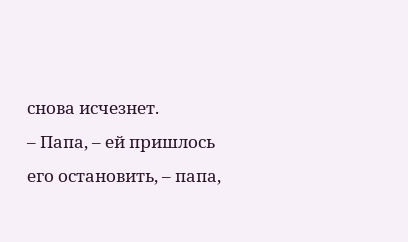снова исчезнет.
– Папа, – ей пришлось его остановить, – папа,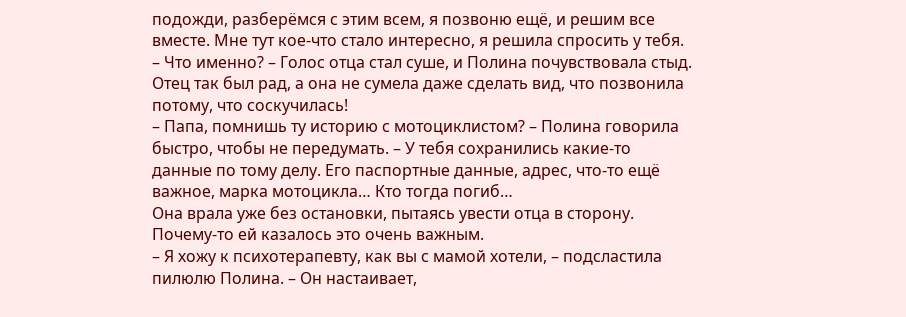подожди, разберёмся с этим всем, я позвоню ещё, и решим все вместе. Мне тут кое-что стало интересно, я решила спросить у тебя.
– Что именно? – Голос отца стал суше, и Полина почувствовала стыд. Отец так был рад, а она не сумела даже сделать вид, что позвонила потому, что соскучилась!
– Папа, помнишь ту историю с мотоциклистом? – Полина говорила быстро, чтобы не передумать. – У тебя сохранились какие-то данные по тому делу. Его паспортные данные, адрес, что-то ещё важное, марка мотоцикла… Кто тогда погиб…
Она врала уже без остановки, пытаясь увести отца в сторону. Почему-то ей казалось это очень важным.
– Я хожу к психотерапевту, как вы с мамой хотели, – подсластила пилюлю Полина. – Он настаивает,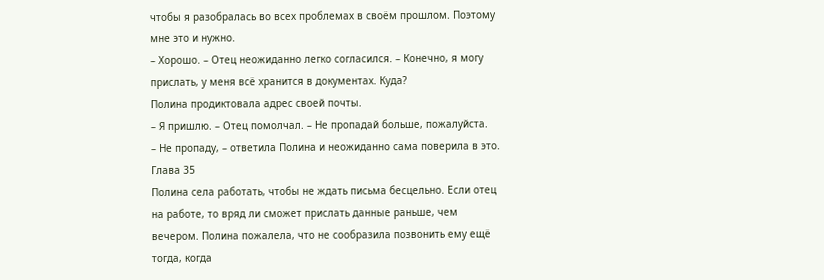чтобы я разобралась во всех проблемах в своём прошлом. Поэтому мне это и нужно.
– Хорошо. – Отец неожиданно легко согласился. – Конечно, я могу прислать, у меня всё хранится в документах. Куда?
Полина продиктовала адрес своей почты.
– Я пришлю. – Отец помолчал. – Не пропадай больше, пожалуйста.
– Не пропаду, – ответила Полина и неожиданно сама поверила в это.
Глава 35
Полина села работать, чтобы не ждать письма бесцельно. Если отец на работе, то вряд ли сможет прислать данные раньше, чем вечером. Полина пожалела, что не сообразила позвонить ему ещё тогда, когда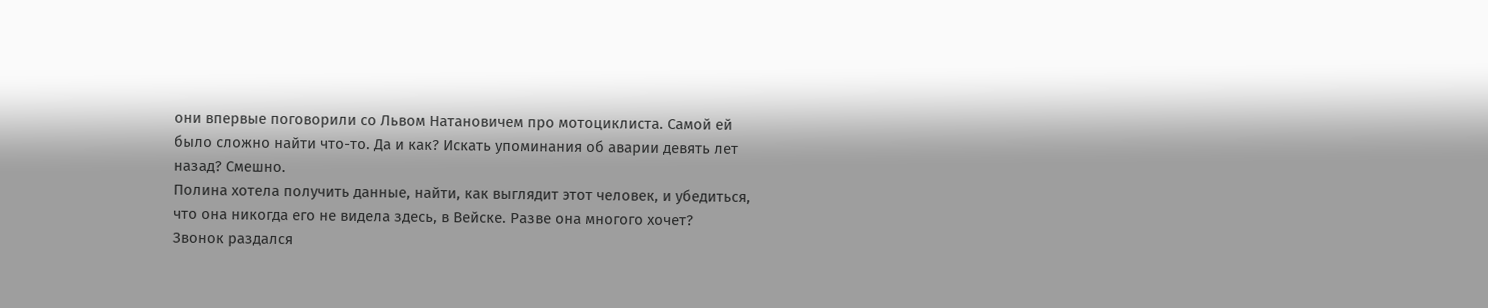они впервые поговорили со Львом Натановичем про мотоциклиста. Самой ей было сложно найти что-то. Да и как? Искать упоминания об аварии девять лет назад? Смешно.
Полина хотела получить данные, найти, как выглядит этот человек, и убедиться, что она никогда его не видела здесь, в Вейске. Разве она многого хочет?
Звонок раздался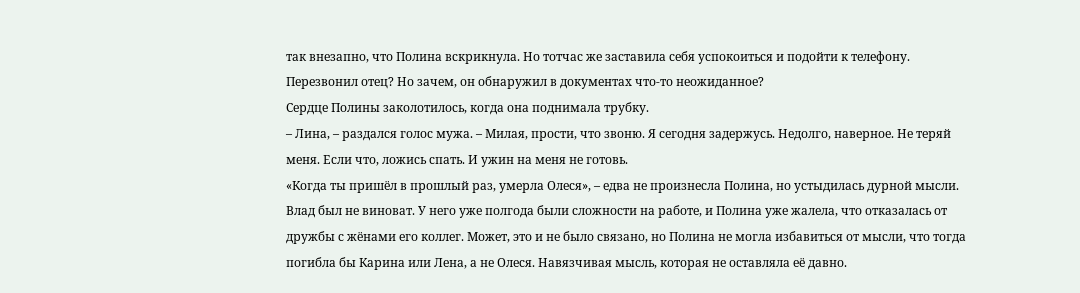так внезапно, что Полина вскрикнула. Но тотчас же заставила себя успокоиться и подойти к телефону. Перезвонил отец? Но зачем, он обнаружил в документах что-то неожиданное?
Сердце Полины заколотилось, когда она поднимала трубку.
– Лина, – раздался голос мужа. – Милая, прости, что звоню. Я сегодня задержусь. Недолго, наверное. Не теряй меня. Если что, ложись спать. И ужин на меня не готовь.
«Когда ты пришёл в прошлый раз, умерла Олеся», – едва не произнесла Полина, но устыдилась дурной мысли. Влад был не виноват. У него уже полгода были сложности на работе, и Полина уже жалела, что отказалась от дружбы с жёнами его коллег. Может, это и не было связано, но Полина не могла избавиться от мысли, что тогда погибла бы Карина или Лена, а не Олеся. Навязчивая мысль, которая не оставляла её давно.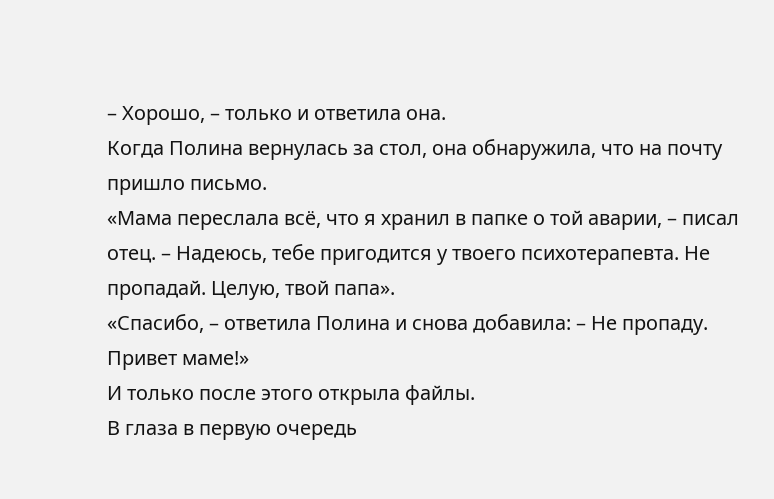– Хорошо, – только и ответила она.
Когда Полина вернулась за стол, она обнаружила, что на почту пришло письмо.
«Мама переслала всё, что я хранил в папке о той аварии, – писал отец. – Надеюсь, тебе пригодится у твоего психотерапевта. Не пропадай. Целую, твой папа».
«Спасибо, – ответила Полина и снова добавила: – Не пропаду. Привет маме!»
И только после этого открыла файлы.
В глаза в первую очередь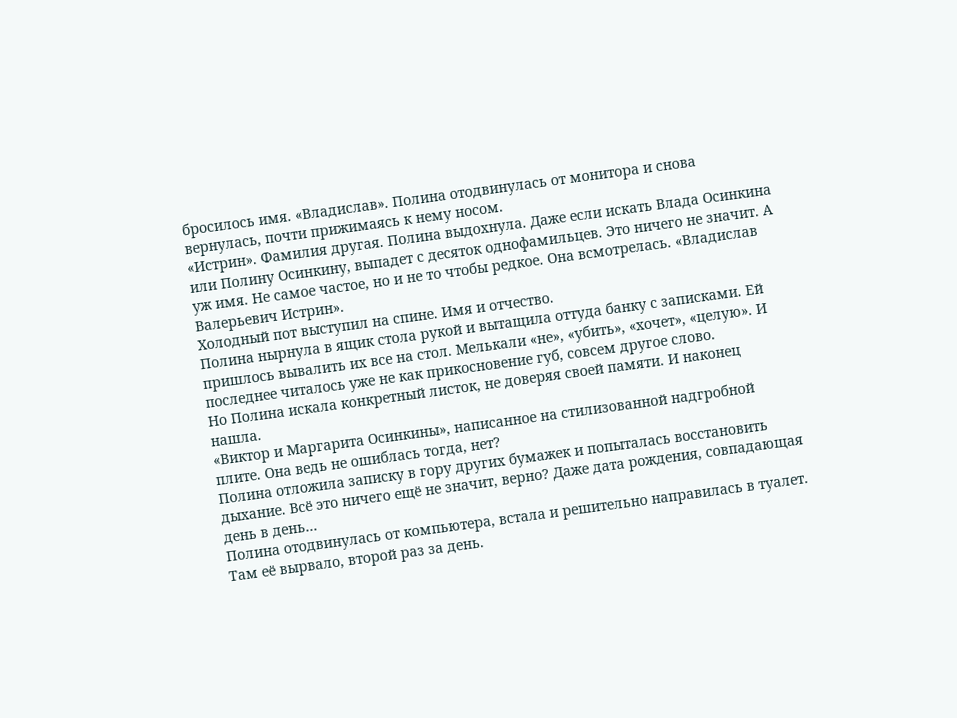бросилось имя. «Владислав». Полина отодвинулась от монитора и снова вернулась, почти прижимаясь к нему носом.
«Истрин». Фамилия другая. Полина выдохнула. Даже если искать Влада Осинкина или Полину Осинкину, выпадет с десяток однофамильцев. Это ничего не значит. А уж имя. Не самое частое, но и не то чтобы редкое. Она всмотрелась. «Владислав Валерьевич Истрин».
Холодный пот выступил на спине. Имя и отчество.
Полина нырнула в ящик стола рукой и вытащила оттуда банку с записками. Ей пришлось вывалить их все на стол. Мелькали «не», «убить», «хочет», «целую». И последнее читалось уже не как прикосновение губ, совсем другое слово.
Но Полина искала конкретный листок, не доверяя своей памяти. И наконец нашла.
«Виктор и Маргарита Осинкины», написанное на стилизованной надгробной плите. Она ведь не ошиблась тогда, нет?
Полина отложила записку в гору других бумажек и попыталась восстановить дыхание. Всё это ничего ещё не значит, верно? Даже дата рождения, совпадающая день в день…
Полина отодвинулась от компьютера, встала и решительно направилась в туалет. Там её вырвало, второй раз за день.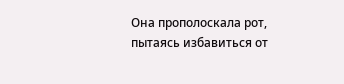Она прополоскала рот, пытаясь избавиться от